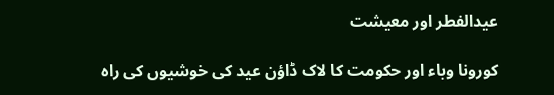عیدالفطر اور معیشت

کورونا وباء اور حکومت کا لاک ڈاؤن عید کی خوشیوں کی راہ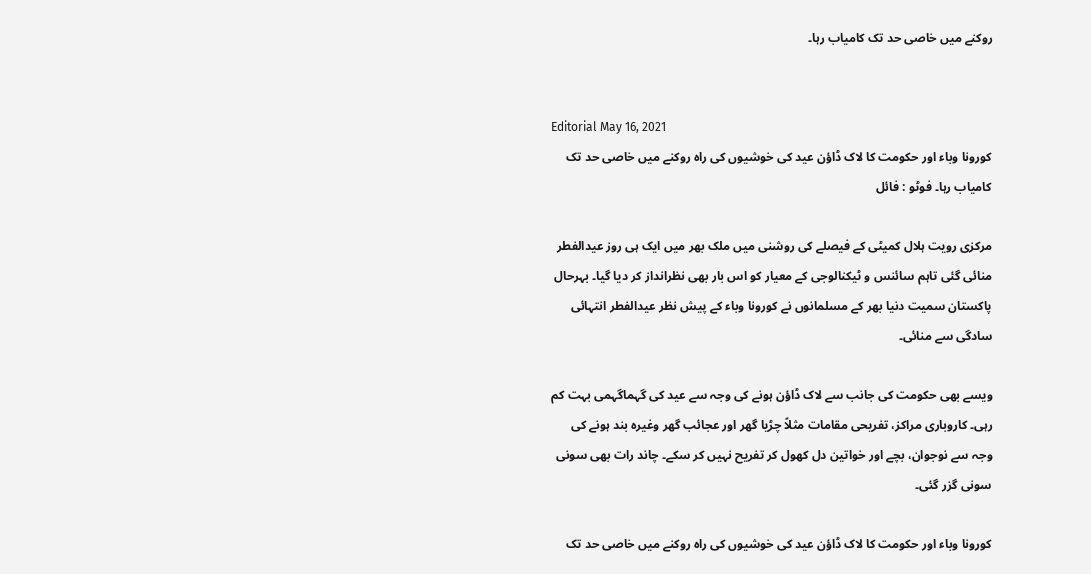روکنے میں خاصی حد تک کامیاب رہا۔


Editorial May 16, 2021
کورونا وباء اور حکومت کا لاک ڈاؤن عید کی خوشیوں کی راہ روکنے میں خاصی حد تک کامیاب رہا۔ فوٹو : فائل

مرکزی رویت ہلال کمیٹی کے فیصلے کی روشنی میں ملک بھر میں ایک ہی روز عیدالفطر منائی گئی تاہم سائنس و ٹیکنالوجی کے معیار کو اس بار بھی نظرانداز کر دیا گیا۔ بہرحال پاکستان سمیت دنیا بھر کے مسلمانوں نے کورونا وباء کے پیش نظر عیدالفطر انتہائی سادگی سے منائی۔

ویسے بھی حکومت کی جانب سے لاک ڈاؤن ہونے کی وجہ سے عید کی گہماگہمی بہت کم رہی۔ کاروباری مراکز، تفریحی مقامات مثلاً چڑیا گھر اور عجائب گھر وغیرہ بند ہونے کی وجہ سے نوجوان، بچے اور خواتین دل کھول کر تفریح نہیں کر سکے۔ چاند رات بھی سونی سونی گزر گئی۔

کورونا وباء اور حکومت کا لاک ڈاؤن عید کی خوشیوں کی راہ روکنے میں خاصی حد تک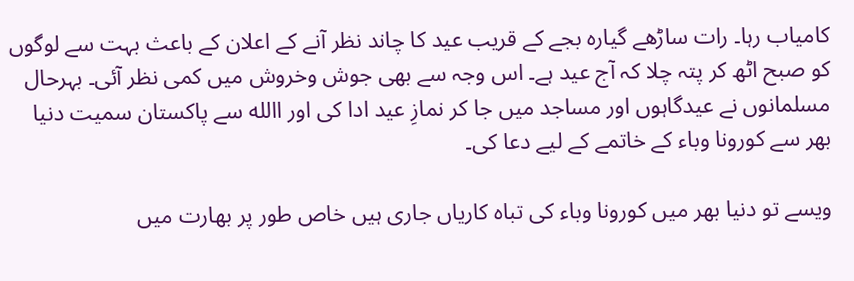کامیاب رہا۔ رات ساڑھے گیارہ بجے کے قریب عید کا چاند نظر آنے کے اعلان کے باعث بہت سے لوگوں کو صبح اٹھ کر پتہ چلا کہ آج عید ہے۔ اس وجہ سے بھی جوش وخروش میں کمی نظر آئی۔ بہرحال مسلمانوں نے عیدگاہوں اور مساجد میں جا کر نمازِ عید ادا کی اور االله سے پاکستان سمیت دنیا بھر سے کورونا وباء کے خاتمے کے لیے دعا کی۔

ویسے تو دنیا بھر میں کورونا وباء کی تباہ کاریاں جاری ہیں خاص طور پر بھارت میں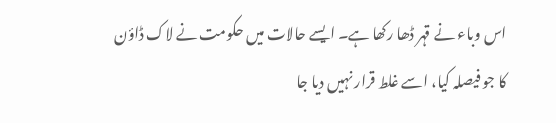اس وباء نے قہر ڈھا رکھا ہے۔ ایسے حالات میں حکومت نے لاک ڈاؤن کا جو فیصلہ کیا، اسے غلط قرار نہیں دیا جا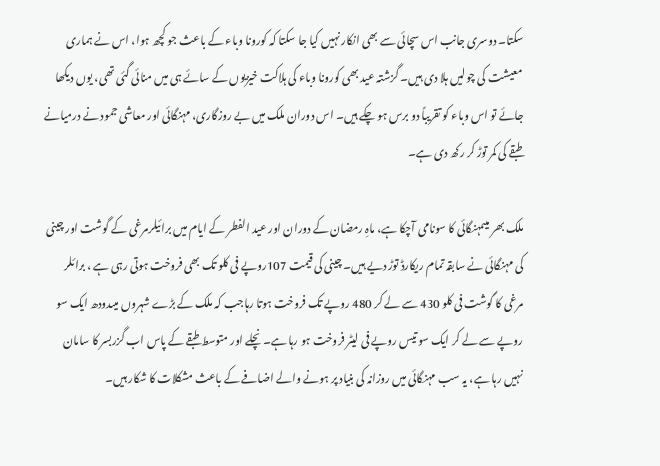سکتا۔ دوسری جانب اس سچائی سے بھی انکار نہیں کیا جا سکتا کہ کورونا وباء کے باعث جو کچھ ہوا، اس نے ہماری معیشت کی چولیں ہلا دی ہیں۔ گزشتہ عید بھی کورونا وباء کی ہلاکت خیزیوں کے سائے ہی میں منائی گئی تھی، یوں دیکھا جائے تو اس وباء کو تقریباً دو برس ہو چکے ہیں۔ اس دوران ملک میں بے روزگاری، مہنگائی اور معاشی جمود نے درمیانے طبقے کی کمر توڑ کر رکھ دی ہے۔

ملک بھر میںمہنگائی کا سونامی آچکا ہے، ماہِ رمضان کے دوران اور عید الفطر کے ایام میں برائیلرمرغی کے گوشت اور چینی کی مہنگائی نے سابقہ تمام ریکارڈ توڑ دیے ہیں۔ چینی کی قیمت 107روپے فی کلو تک بھی فروخت ہوتی رہی ہے ، برائلر مرغی کا گوشت فی کلو 430 سے لے کر 480 روپے تک فروخت ہوتا رہاجب کہ ملک کے بڑے شہروں میںدودھ ایک سو روپے سے لے کر ایک سو تیس روپے فی لیٹر فروخت ہو رہا ہے۔ نچلے اور متوسط طبقے کے پاس اب گزربسر کا سامان نہیں رہا ہے، یہ سب مہنگائی میں روزانہ کی بنیاد پر ہونے والے اضافے کے باعث مشکلات کا شکار ہیں۔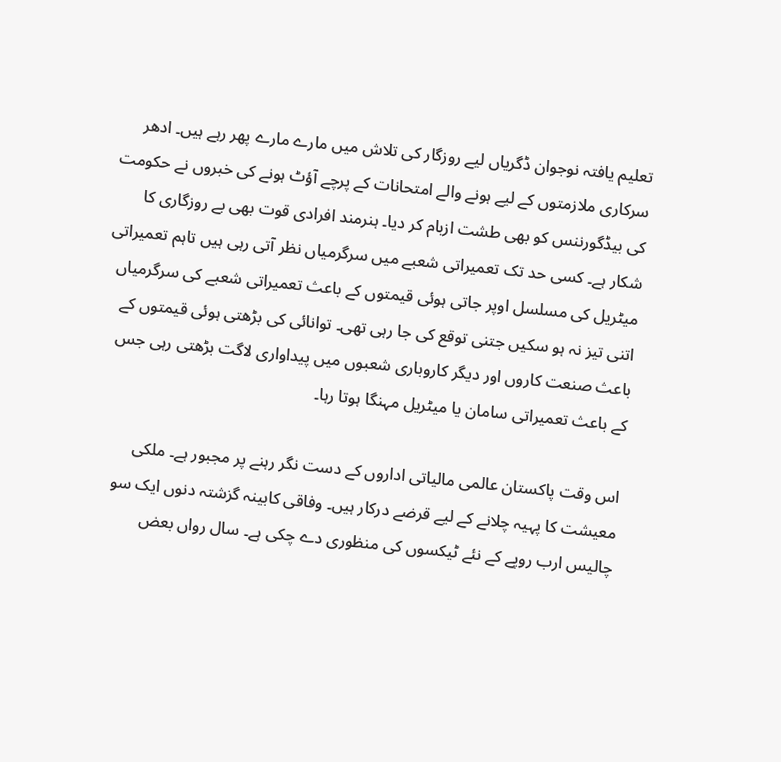تعلیم یافتہ نوجوان ڈگریاں لیے روزگار کی تلاش میں مارے مارے پھر رہے ہیں۔ ادھر سرکاری ملازمتوں کے لیے ہونے والے امتحانات کے پرچے آؤٹ ہونے کی خبروں نے حکومت کی بیڈگورننس کو بھی طشت ازبام کر دیا۔ ہنرمند افرادی قوت بھی بے روزگاری کا شکار ہے۔ کسی حد تک تعمیراتی شعبے میں سرگرمیاں نظر آتی رہی ہیں تاہم تعمیراتی میٹریل کی مسلسل اوپر جاتی ہوئی قیمتوں کے باعث تعمیراتی شعبے کی سرگرمیاں اتنی تیز نہ ہو سکیں جتنی توقع کی جا رہی تھی۔ توانائی کی بڑھتی ہوئی قیمتوں کے باعث صنعت کاروں اور دیگر کاروباری شعبوں میں پیداواری لاگت بڑھتی رہی جس کے باعث تعمیراتی سامان یا میٹریل مہنگا ہوتا رہا۔

اس وقت پاکستان عالمی مالیاتی اداروں کے دست نگر رہنے پر مجبور ہے۔ ملکی معیشت کا پہیہ چلانے کے لیے قرضے درکار ہیں۔ وفاقی کابینہ گزشتہ دنوں ایک سو چالیس ارب روپے کے نئے ٹیکسوں کی منظوری دے چکی ہے۔ سال رواں بعض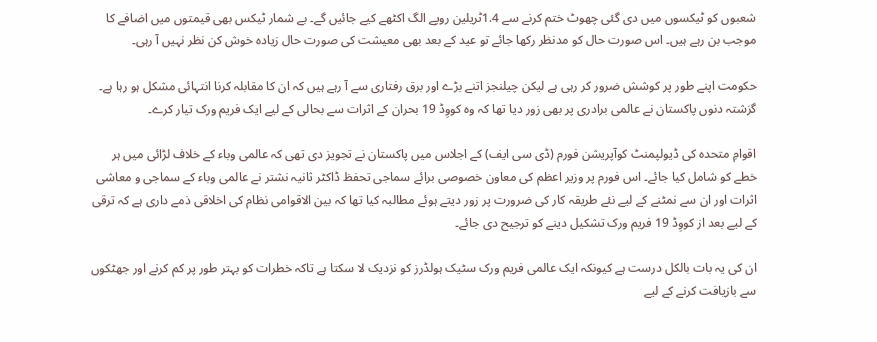شعبوں کو ٹیکسوں میں دی گئی چھوٹ ختم کرنے سے 1.4ٹریلین روپے الگ اکٹھے کیے جائیں گے۔ بے شمار ٹیکس بھی قیمتوں میں اضافے کا موجب بن رہے ہیں۔ اس صورت حال کو مدنظر رکھا جائے تو عید کے بعد بھی معیشت کی صورت حال زیادہ خوش کن نظر نہیں آ رہی۔

حکومت اپنے طور پر کوشش ضرور کر رہی ہے لیکن چیلنجز اتنے بڑے اور برق رفتاری سے آ رہے ہیں کہ ان کا مقابلہ کرنا انتہائی مشکل ہو رہا ہے۔ گزشتہ دنوں پاکستان نے عالمی برادری پر بھی زور دیا تھا کہ وہ کووِڈ 19 بحران کے اثرات سے بحالی کے لیے ایک فریم ورک تیار کرے۔

اقوامِ متحدہ کی ڈیولپمنٹ کوآپریشن فورم (ڈی سی ایف) کے اجلاس میں پاکستان نے تجویز دی تھی کہ عالمی وباء کے خلاف لڑائی میں ہر خطے کو شامل کیا جائے۔ اس فورم پر وزیر اعظم کی معاون خصوصی برائے سماجی تحفظ ڈاکٹر ثانیہ نشتر نے عالمی وباء کے سماجی و معاشی اثرات اور ان سے نمٹنے کے لیے نئے طریقہ کار کی ضرورت پر زور دیتے ہوئے مطالبہ کیا تھا کہ بین الاقوامی نظام کی اخلاقی ذمے داری ہے کہ ترقی کے لیے بعد از کووِڈ 19 فریم ورک تشکیل دینے کو ترجیح دی جائے۔

ان کی یہ بات بالکل درست ہے کیونکہ ایک عالمی فریم ورک سٹیک ہولڈرز کو نزدیک لا سکتا ہے تاکہ خطرات کو بہتر طور پر کم کرنے اور جھٹکوں سے بازیافت کرنے کے لیے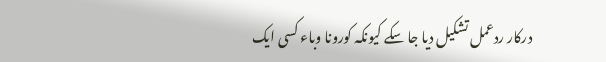درکار ردعمل تشکیل دیا جا سکے کیونکہ کورونا وباء کسی ایک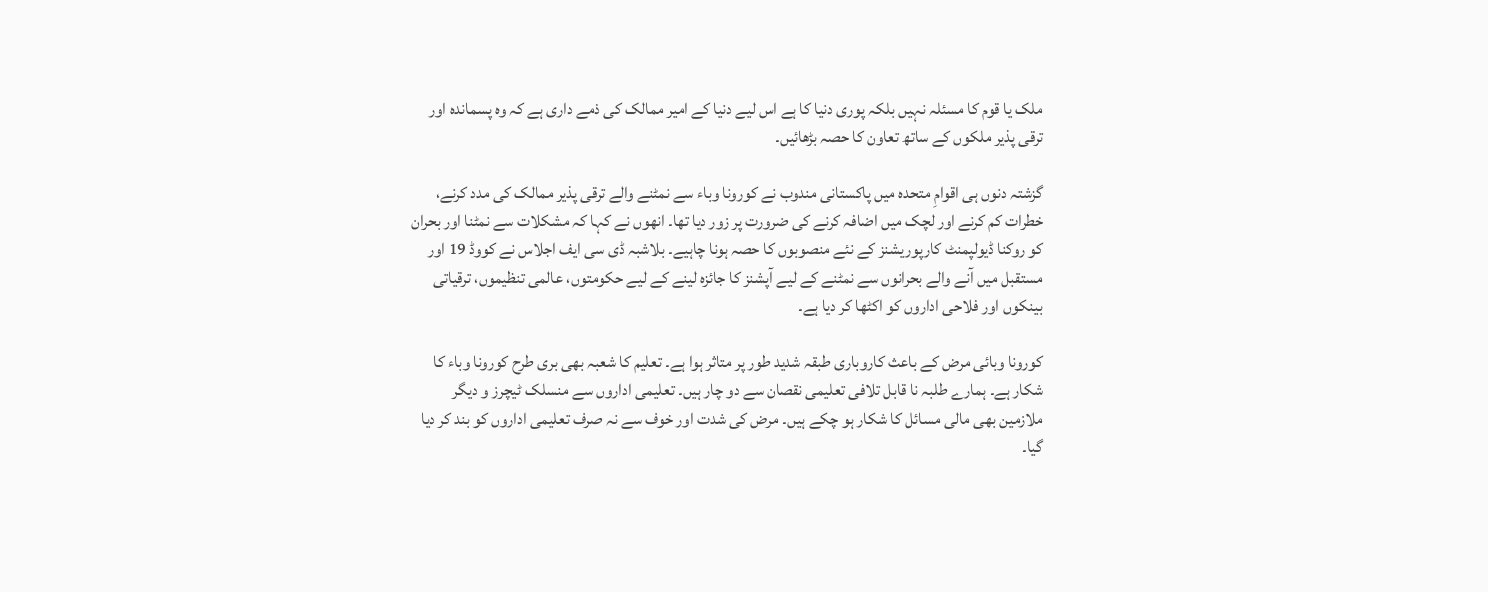ملک یا قوم کا مسئلہ نہیں بلکہ پوری دنیا کا ہے اس لیے دنیا کے امیر ممالک کی ذمے داری ہے کہ وہ پسماندہ اور ترقی پذیر ملکوں کے ساتھ تعاون کا حصہ بڑھائیں۔

گزشتہ دنوں ہی اقوامِ متحدہ میں پاکستانی مندوب نے کورونا وباء سے نمٹنے والے ترقی پذیر ممالک کی مدد کرنے، خطرات کم کرنے اور لچک میں اضافہ کرنے کی ضرورت پر زور دیا تھا۔ انھوں نے کہا کہ مشکلات سے نمٹنا اور بحران کو روکنا ڈیولپمنٹ کارپوریشنز کے نئے منصوبوں کا حصہ ہونا چاہیے۔ بلاشبہ ڈی سی ایف اجلاس نے کووڈ 19 اور مستقبل میں آنے والے بحرانوں سے نمٹنے کے لیے آپشنز کا جائزہ لینے کے لیے حکومتوں، عالمی تنظیموں، ترقیاتی بینکوں اور فلاحی اداروں کو اکٹھا کر دیا ہے۔

کورونا وبائی مرض کے باعث کاروباری طبقہ شدید طور پر متاثر ہوا ہے۔ تعلیم کا شعبہ بھی بری طرح کورونا وباء کا شکار ہے۔ ہمارے طلبہ نا قابل تلافی تعلیمی نقصان سے دو چار ہیں۔ تعلیمی اداروں سے منسلک ٹیچرز و دیگر ملازمین بھی مالی مسائل کا شکار ہو چکے ہیں۔ مرض کی شدت اور خوف سے نہ صرف تعلیمی اداروں کو بند کر دیا گیا۔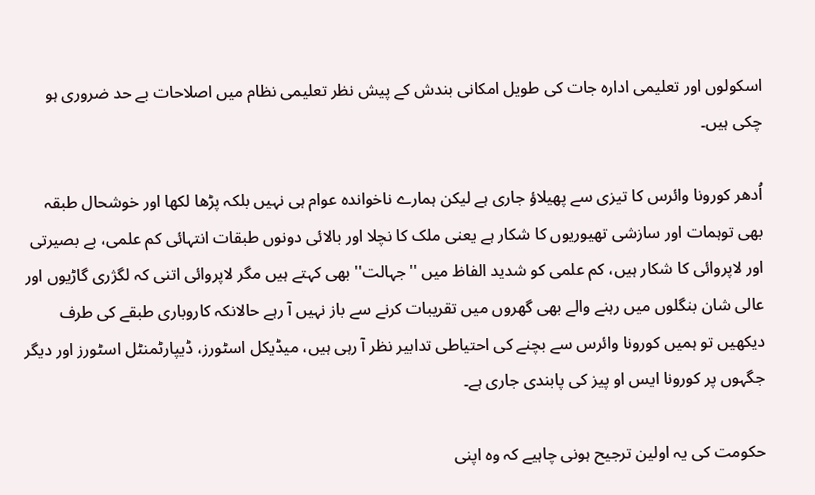اسکولوں اور تعلیمی ادارہ جات کی طویل امکانی بندش کے پیش نظر تعلیمی نظام میں اصلاحات بے حد ضروری ہو چکی ہیں۔

اُدھر کورونا وائرس کا تیزی سے پھیلاؤ جاری ہے لیکن ہمارے ناخواندہ عوام ہی نہیں بلکہ پڑھا لکھا اور خوشحال طبقہ بھی توہمات اور سازشی تھیوریوں کا شکار ہے یعنی ملک کا نچلا اور بالائی دونوں طبقات انتہائی کم علمی، بے بصیرتی اور لاپروائی کا شکار ہیں، کم علمی کو شدید الفاظ میں ''جہالت'' بھی کہتے ہیں مگر لاپروائی اتنی کہ لگژری گاڑیوں اور عالی شان بنگلوں میں رہنے والے بھی گھروں میں تقریبات کرنے سے باز نہیں آ رہے حالانکہ کاروباری طبقے کی طرف دیکھیں تو ہمیں کورونا وائرس سے بچنے کی احتیاطی تدابیر نظر آ رہی ہیں، میڈیکل اسٹورز، ڈیپارٹمنٹل اسٹورز اور دیگر جگہوں پر کورونا ایس او پیز کی پابندی جاری ہے۔

حکومت کی یہ اولین ترجیح ہونی چاہیے کہ وہ اپنی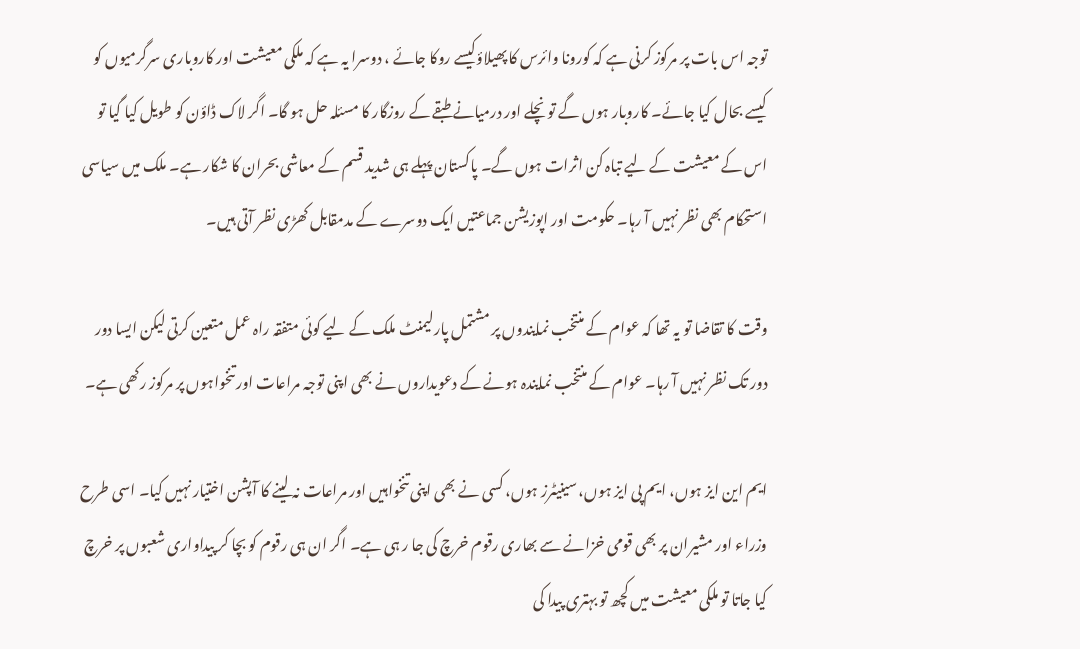توجہ اس بات پر مرکوز کرنی ہے کہ کورونا وائرس کا پھیلاؤکیسے روکا جائے ، دوسرا یہ ہے کہ ملکی معیشت اور کاروباری سرگرمیوں کو کیسے بحال کیا جائے۔ کاروبار ہوں گے تو نچلے اور درمیانے طبقے کے روزگار کا مسئلہ حل ہو گا۔ اگر لاک ڈاؤن کو طویل کیا گیا تو اس کے معیشت کے لیے تباہ کن اثرات ہوں گے۔ پاکستان پہلے ہی شدید قسم کے معاشی بحران کا شکار ہے۔ ملک میں سیاسی استحکام بھی نظر نہیں آ رہا۔ حکومت اور اپوزیشن جماعتیں ایک دوسرے کے مدمقابل کھڑی نظر آتی ہیں۔

وقت کا تقاضا تو یہ تھا کہ عوام کے منتخب نمایندوں پر مشتمل پارلیمنٹ ملک کے لیے کوئی متفقہ راہ عمل متعین کرتی لیکن ایسا دور دور تک نظر نہیں آ رہا۔ عوام کے منتخب نمایندہ ہونے کے دعویداروں نے بھی اپنی توجہ مراعات اور تنخواہوں پر مرکوز رکھی ہے۔

ایم این ایز ہوں، ایم پی ایز ہوں، سینیٹرز ہوں، کسی نے بھی اپنی تنخواہیں اور مراعات نہ لینے کا آپشن اختیار نہیں کیا۔ اسی طرح وزراء اور مشیران پر بھی قومی خزانے سے بھاری رقوم خرچ کی جا ر ہی ہے۔ اگر ان ہی رقوم کو بچا کر پیداواری شعبوں پر خرچ کیا جاتا تو ملکی معیشت میں کچھ تو بہتری پیدا کی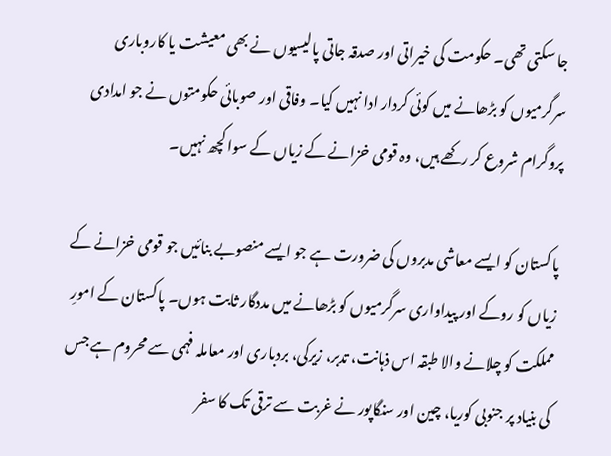جا سکتی تھی۔ حکومت کی خیراتی اور صدقہ جاتی پالیسیوں نے بھی معیشت یا کاروباری سرگرمیوں کو بڑھانے میں کوئی کردار ادا نہیں کیا۔ وفاقی اور صوبائی حکومتوں نے جو امدادی پروگرام شروع کر رکھے ہیں، وہ قومی خزانے کے زیاں کے سوا کچھ نہیں۔

پاکستان کو ایسے معاشی مدبروں کی ضرورت ہے جو ایسے منصوبے بنائیں جو قومی خزانے کے زیاں کو روکے اور پیداواری سرگرمیوں کو بڑھانے میں مددگار ثابت ہوں۔ پاکستان کے امورِ مملکت کو چلانے والا طبقہ اس ذہانت، تدبر، زیرکی، بردباری اور معاملہ فہمی سے محروم ہے جس کی بنیاد پر جنوبی کوریا، چین اور سنگاپور نے غربت سے ترقی تک کا سفر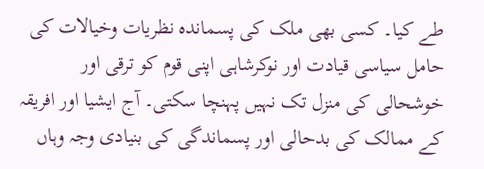طے کیا۔ کسی بھی ملک کی پسماندہ نظریات وخیالات کی حامل سیاسی قیادت اور نوکرشاہی اپنی قوم کو ترقی اور خوشحالی کی منزل تک نہیں پہنچا سکتی۔ آج ایشیا اور افریقہ کے ممالک کی بدحالی اور پسماندگی کی بنیادی وجہ وہاں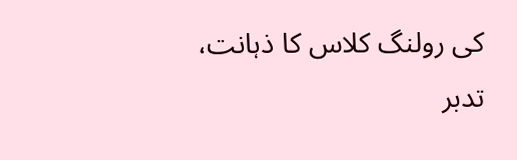کی رولنگ کلاس کا ذہانت، تدبر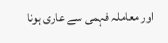اور معاملہ فہمی سے عاری ہونا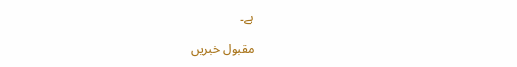ہے۔

مقبول خبریں